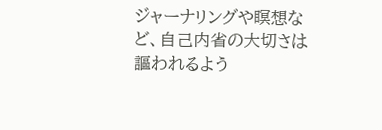ジャーナリングや瞑想など、自己内省の大切さは
謳われるよう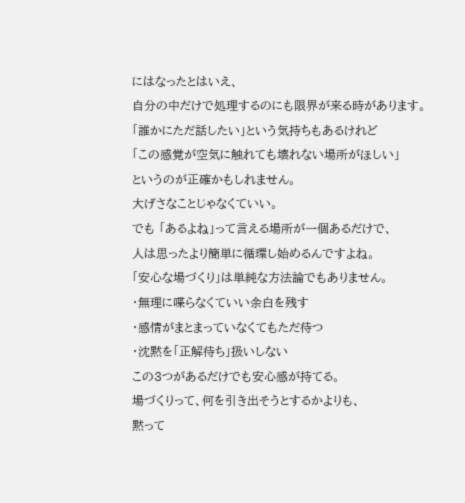にはなったとはいえ、
自分の中だけで処理するのにも限界が来る時があります。
「誰かにただ話したい」という気持ちもあるけれど
「この感覚が空気に触れても壊れない場所がほしい」
というのが正確かもしれません。
大げさなことじゃなくていい。
でも 「あるよね」って言える場所が一個あるだけで、
人は思ったより簡単に循環し始めるんですよね。
「安心な場づくり」は単純な方法論でもありません。
・無理に喋らなくていい余白を残す
・感情がまとまっていなくてもただ待つ
・沈黙を「正解待ち」扱いしない
この3つがあるだけでも安心感が持てる。
場づくりって、何を引き出そうとするかよりも、
黙って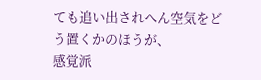ても追い出されへん空気をどう置くかのほうが、
感覚派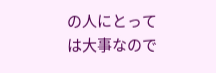の人にとっては大事なので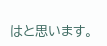はと思います。